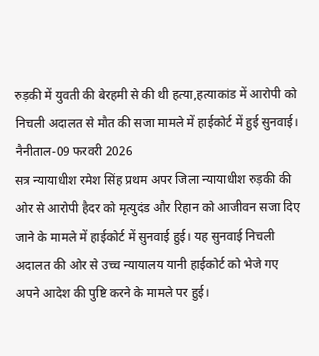रुड़की में युवती की बेरहमी से की थी हत्या,हत्याकांड में आरोपी को निचली अदालत से मौत की सजा मामले में हाईकोर्ट में हुई सुनवाई।
नैनीताल-09 फरवरी 2026
सत्र न्यायाधीश रमेश सिंह प्रथम अपर जिला न्यायाधीश रुड़की की ओर से आरोपी हैदर को मृत्युदंड और रिहान को आजीवन सजा दिए जाने के मामले में हाईकोर्ट में सुनवाई हुई। यह सुनवाई निचली अदालत की ओर से उच्च न्यायालय यानी हाईकोर्ट को भेजे गए अपने आदेश की पुष्टि करने के मामले पर हुई।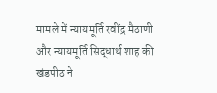मामले में न्यायमूर्ति रवींद्र मैठाणी और न्यायमूर्ति सिद्धार्थ शाह की खंडपीठ ने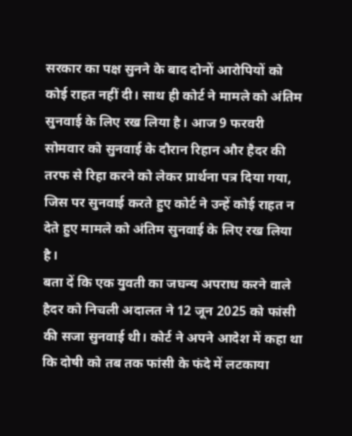सरकार का पक्ष सुनने के बाद दोनों आरोपियों को कोई राहत नहीं दी। साथ ही कोर्ट ने मामले को अंतिम सुनवाई के लिए रख लिया है। आज 9 फरवरी सोमवार को सुनवाई के दौरान रिहान और हैदर की तरफ से रिहा करने को लेकर प्रार्थना पत्र दिया गया, जिस पर सुनवाई करते हुए कोर्ट ने उन्हें कोई राहत न देते हुए मामले को अंतिम सुनवाई के लिए रख लिया है।
बता दें कि एक युवती का जघन्य अपराध करने वाले हैदर को निचली अदालत ने 12 जून 2025 को फांसी की सजा सुनवाई थी। कोर्ट ने अपने आदेश में कहा था कि दोषी को तब तक फांसी के फंदे में लटकाया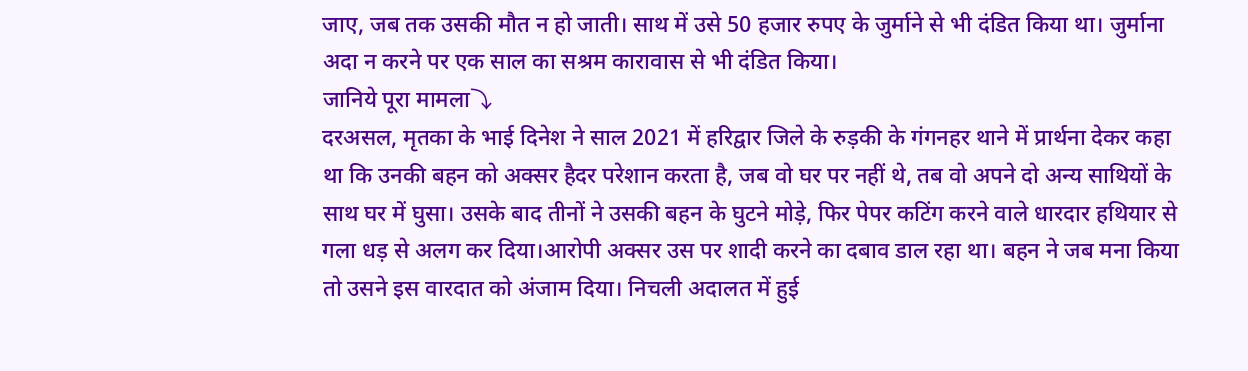जाए, जब तक उसकी मौत न हो जाती। साथ में उसे 50 हजार रुपए के जुर्माने से भी दंडित किया था। जुर्माना अदा न करने पर एक साल का सश्रम कारावास से भी दंडित किया।
जानिये पूरा मामला⤵
दरअसल, मृतका के भाई दिनेश ने साल 2021 में हरिद्वार जिले के रुड़की के गंगनहर थाने में प्रार्थना देकर कहा था कि उनकी बहन को अक्सर हैदर परेशान करता है, जब वो घर पर नहीं थे, तब वो अपने दो अन्य साथियों के साथ घर में घुसा। उसके बाद तीनों ने उसकी बहन के घुटने मोड़े, फिर पेपर कटिंग करने वाले धारदार हथियार से गला धड़ से अलग कर दिया।आरोपी अक्सर उस पर शादी करने का दबाव डाल रहा था। बहन ने जब मना किया तो उसने इस वारदात को अंजाम दिया। निचली अदालत में हुई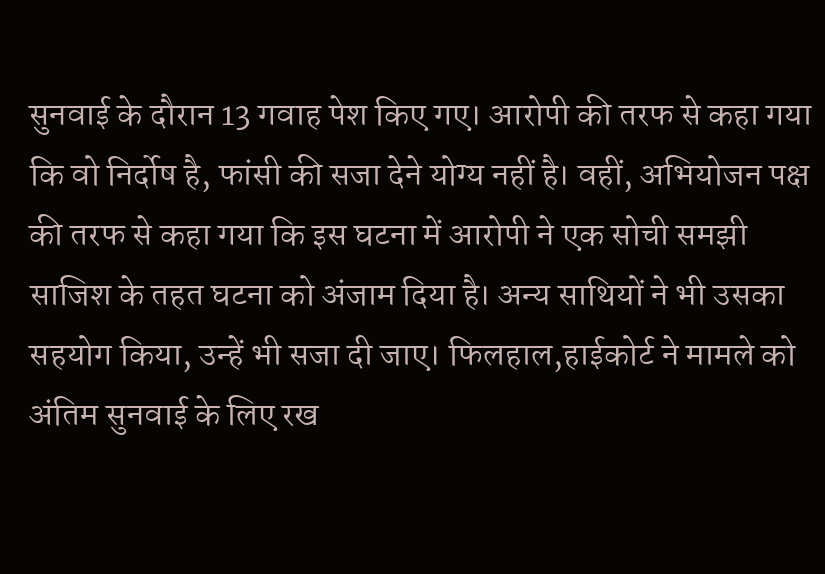सुनवाई के दौरान 13 गवाह पेश किए गए। आरोपी की तरफ से कहा गया कि वो निर्दोष है, फांसी की सजा देने योग्य नहीं है। वहीं, अभियोजन पक्ष की तरफ से कहा गया कि इस घटना में आरोपी ने एक सोची समझी साजिश के तहत घटना को अंजाम दिया है। अन्य साथियों ने भी उसका सहयोग किया, उन्हें भी सजा दी जाए। फिलहाल,हाईकोर्ट ने मामले को अंतिम सुनवाई के लिए रख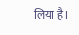लिया है।